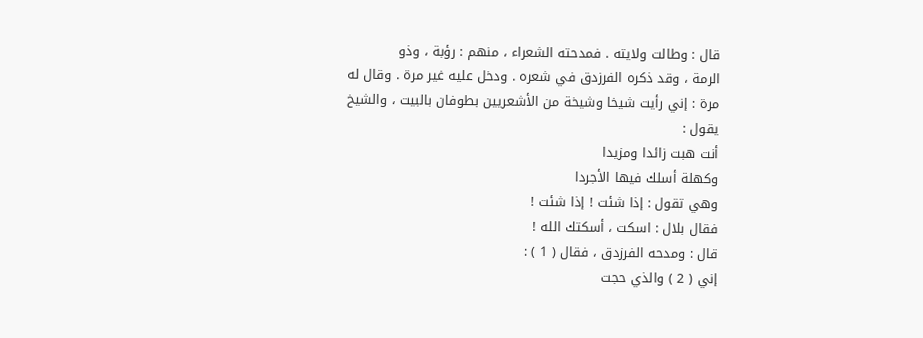قال : وطالت ولايته . فمدحته الشعراء ، منهم : رؤبة ، وذو
الرمة ، وقد ذكره الفرزدق في شعره . ودخل عليه غير مرة . وقال له
مرة : إني رأيت شيخا وشيخة من الأشعريين بطوفان بالبيت ، والشيخ
يقول :
أنت هبت زائدا ومزيدا
وكهلة أسلك فيها الأجردا
وهي تقول : إذا شئت ! إذا شئت !
فقال بلال : اسكت ، أسكتك الله !
قال : ومدحه الفرزدق ، فقال ( 1 ) :
إني ( 2 ) والذي حجت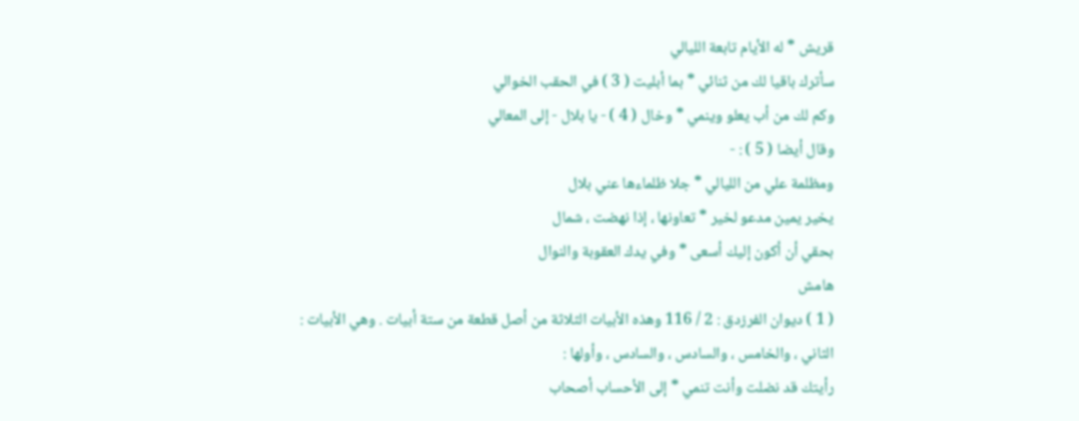قريش * له الأيام تابعة الليالي
سأترك باقيا لك من ثنائي * بما أبليت ( 3 ) في الحقب الخوالي
وكم لك من أب يعلو وينمي * وخال ( 4 ) - يا بلال - إلى المعالي
وقال أيضا ( 5 ) : -
ومظلمة علي من الليالي * جلا ظلماءها عني بلال
يخير يمين مدعو لخير * تعاونها ، إذا نهضت ، شمال
بحقي أن أكون إليك أسعى * وفي يدك العقوبة والنوال
هامش
( 1 ) ديوان الفرزدق : 2 / 116 وهذه الأبيات الثلاثة من أصل قطعة من ستة أبيات . وهي الأبيات :
الثاني ، والخامس ، والسادس ، والسادس ، وأولها :
رأيتك قد نضلت وأنت تنمي * إلى الأحساب أصحاب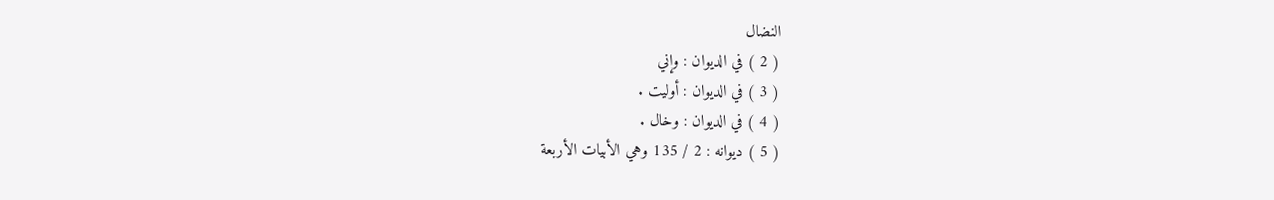النضال
( 2 ) في الديوان : وإني
( 3 ) في الديوان : أوليت .
( 4 ) في الديوان : وخال .
( 5 ) ديوانه : 2 / 135 وهي الأبيات الأربعة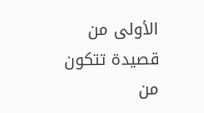الأولى من قصيدة تتكون من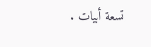تسعة أبيات .